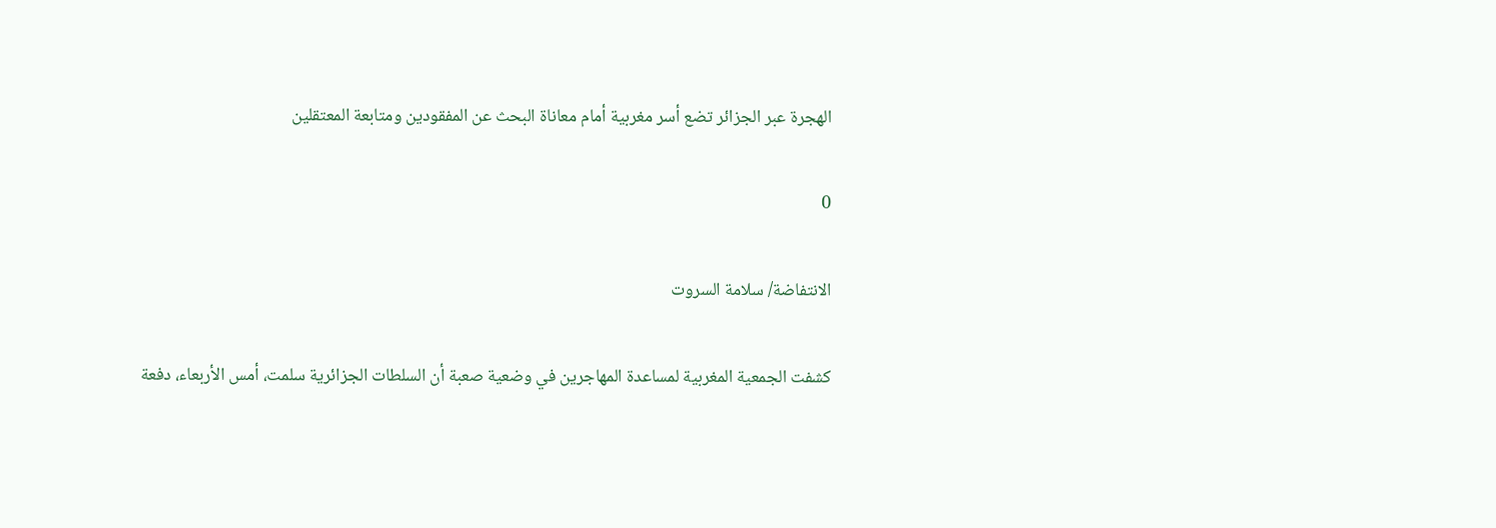الهجرة عبر الجزائر تضع أسر مغربية أمام معاناة البحث عن المفقودين ومتابعة المعتقلين

0

الانتفاضة/ سلامة السروت

كشفت الجمعية المغربية لمساعدة المهاجرين في وضعية صعبة أن السلطات الجزائرية سلمت، أمس الأربعاء، دفعة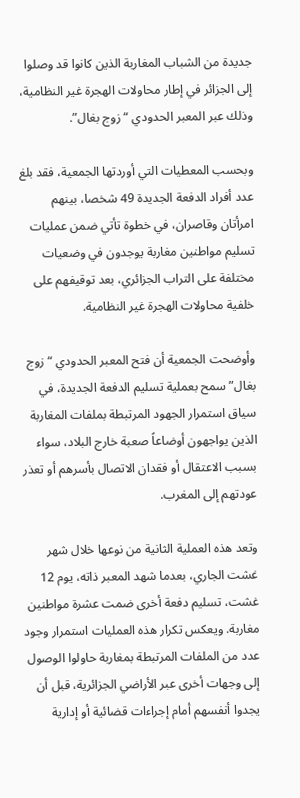جديدة من الشباب المغاربة الذين كانوا قد وصلوا إلى الجزائر في إطار محاولات الهجرة غير النظامية، وذلك عبر المعبر الحدودي “زوج بغال”.

وبحسب المعطيات التي أوردتها الجمعية، فقد بلغ عدد أفراد الدفعة الجديدة 49 شخصا، بينهم امرأتان وقاصران، في خطوة تأتي ضمن عمليات تسليم مواطنين مغاربة يوجدون في وضعيات مختلفة على التراب الجزائري، بعد توقيفهم على خلفية محاولات الهجرة غير النظامية.

وأوضحت الجمعية أن فتح المعبر الحدودي “زوج بغال” سمح بعملية تسليم الدفعة الجديدة، في سياق استمرار الجهود المرتبطة بملفات المغاربة الذين يواجهون أوضاعاً صعبة خارج البلاد، سواء بسبب الاعتقال أو فقدان الاتصال بأسرهم أو تعذر عودتهم إلى المغرب.

وتعد هذه العملية الثانية من نوعها خلال شهر غشت الجاري، بعدما شهد المعبر ذاته، يوم 12 غشت، تسليم دفعة أخرى ضمت عشرة مواطنين مغاربة. ويعكس تكرار هذه العمليات استمرار وجود عدد من الملفات المرتبطة بمغاربة حاولوا الوصول إلى وجهات أخرى عبر الأراضي الجزائرية، قبل أن يجدوا أنفسهم أمام إجراءات قضائية أو إدارية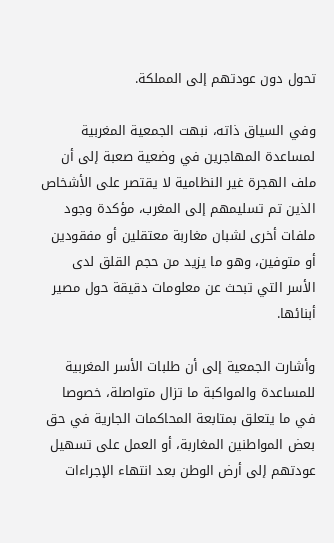تحول دون عودتهم إلى المملكة.

وفي السياق ذاته، نبهت الجمعية المغربية لمساعدة المهاجرين في وضعية صعبة إلى أن ملف الهجرة غير النظامية لا يقتصر على الأشخاص الذين تم تسليمهم إلى المغرب، مؤكدة وجود ملفات أخرى لشبان مغاربة معتقلين أو مفقودين أو متوفين، وهو ما يزيد من حجم القلق لدى الأسر التي تبحث عن معلومات دقيقة حول مصير أبنائها.

وأشارت الجمعية إلى أن طلبات الأسر المغربية للمساعدة والمواكبة ما تزال متواصلة، خصوصا في ما يتعلق بمتابعة المحاكمات الجارية في حق بعض المواطنين المغاربة، أو العمل على تسهيل عودتهم إلى أرض الوطن بعد انتهاء الإجراءات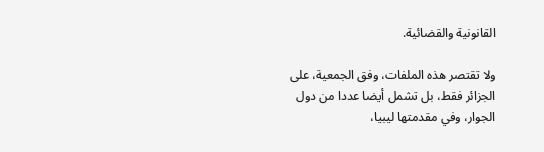القانونية والقضائية.

ولا تقتصر هذه الملفات، وفق الجمعية، على الجزائر فقط، بل تشمل أيضا عددا من دول الجوار، وفي مقدمتها ليبيا،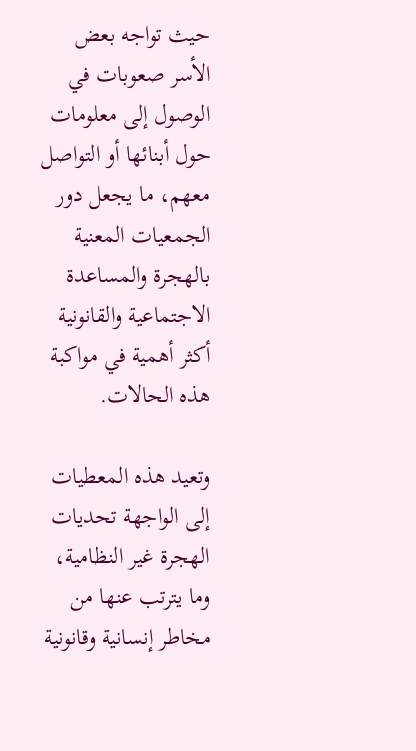حيث تواجه بعض الأسر صعوبات في الوصول إلى معلومات حول أبنائها أو التواصل معهم، ما يجعل دور الجمعيات المعنية بالهجرة والمساعدة الاجتماعية والقانونية أكثر أهمية في مواكبة هذه الحالات.

وتعيد هذه المعطيات إلى الواجهة تحديات الهجرة غير النظامية، وما يترتب عنها من مخاطر إنسانية وقانونية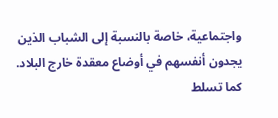واجتماعية، خاصة بالنسبة إلى الشباب الذين يجدون أنفسهم في أوضاع معقدة خارج البلاد. كما تسلط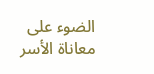الضوء على معاناة الأسر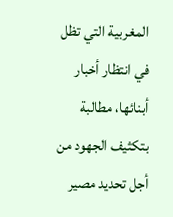المغربية التي تظل في انتظار أخبار أبنائها، مطالبة بتكثيف الجهود من أجل تحديد مصير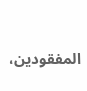المفقودين،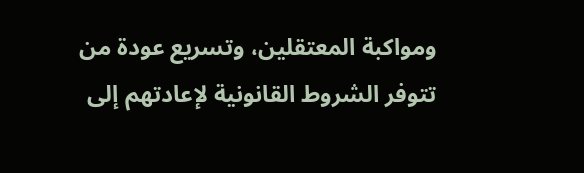ومواكبة المعتقلين، وتسريع عودة من تتوفر الشروط القانونية لإعادتهم إلى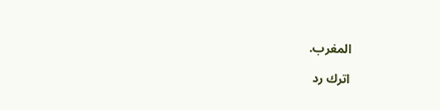المغرب.

اترك رد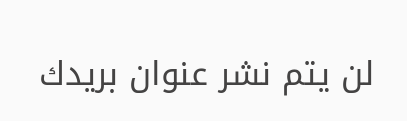لن يتم نشر عنوان بريدك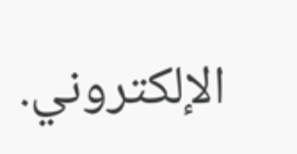الإلكتروني.